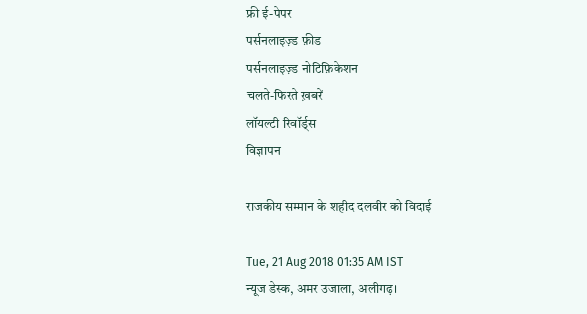फ्री ई-पेपर
पर्सनलाइज़्ड फ़ीड
पर्सनलाइज़्ड नोटिफ़िकेशन
चलते-फिरते ख़बरें
लॉयल्टी रिवॉर्ड्स
विज्ञापन

राजकीय सम्मान के शहीद दलवीर को विदाई

Tue, 21 Aug 2018 01:35 AM IST
न्यूज डेस्क, अमर उजाला, अलीगढ़।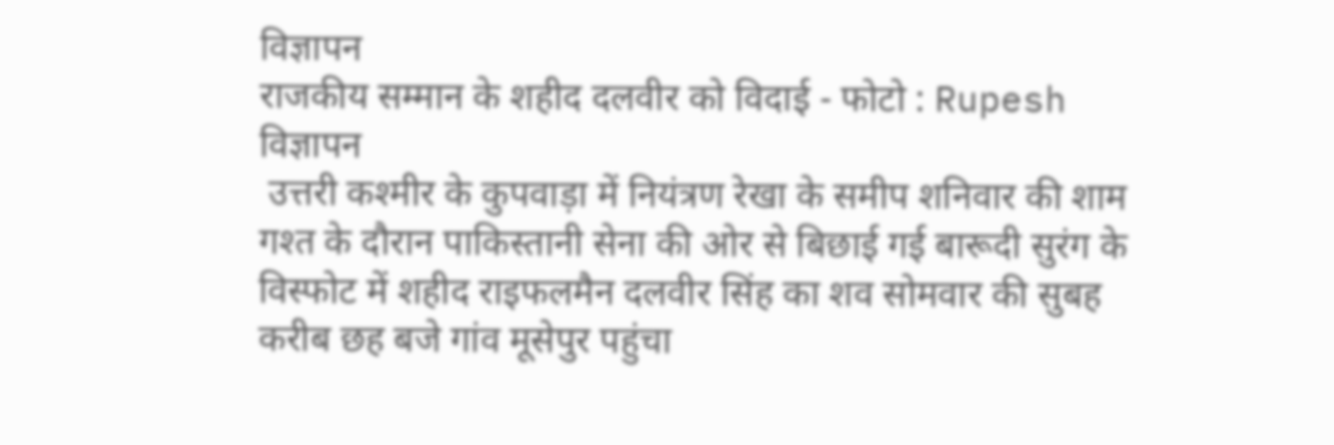विज्ञापन
राजकीय सम्मान के शहीद दलवीर को विदाई - फोटो : Rupesh
विज्ञापन
 उत्तरी कश्मीर के कुपवाड़ा में नियंत्रण रेखा के समीप शनिवार की शाम गश्त के दौरान पाकिस्तानी सेना की ओर से बिछाई गई बारूदी सुरंग के विस्फोट में शहीद राइफलमैन दलवीर सिंह का शव सोमवार की सुबह करीब छह बजे गांव मूसेपुर पहुंचा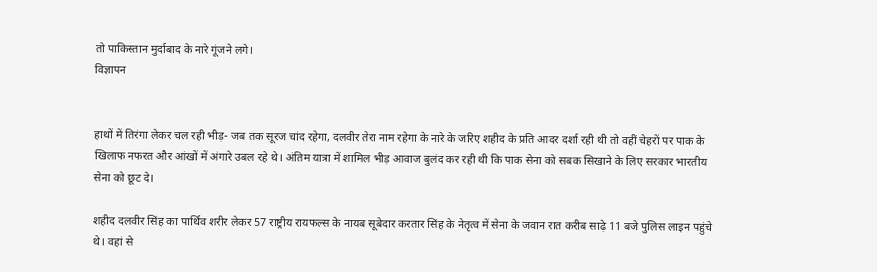तो पाकिस्तान मुर्दाबाद के नारे गूंजने लगे।
विज्ञापन


हाथों में तिरंगा लेकर चल रही भीड़- जब तक सूरज चांद रहेगा, दलवीर तेरा नाम रहेगा के नारे के जरिए शहीद के प्रति आदर दर्शा रही थी तो वहीं चेहरों पर पाक के खिलाफ नफरत और आंखों में अंगारे उबल रहे थे। अंतिम यात्रा में शामिल भीड़ आवाज बुलंद कर रही थी कि पाक सेना को सबक सिखाने के लिए सरकार भारतीय सेना को छूट दे।

शहीद दलवीर सिंह का पार्थिव शरीर लेकर 57 राष्ट्रीय रायफल्स के नायब सूबेदार करतार सिंह के नेतृत्व में सेना के जवान रात करीब साढ़े 11 बजे पुलिस लाइन पहुंचे थे। वहां से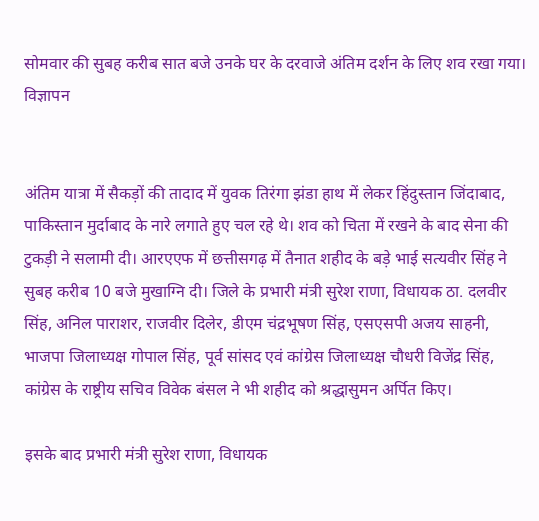सोमवार की सुबह करीब सात बजे उनके घर के दरवाजे अंतिम दर्शन के लिए शव रखा गया।
विज्ञापन


अंतिम यात्रा में सैकड़ों की तादाद में युवक तिरंगा झंडा हाथ में लेकर हिंदुस्तान जिंदाबाद, पाकिस्तान मुर्दाबाद के नारे लगाते हुए चल रहे थे। शव को चिता में रखने के बाद सेना की टुकड़ी ने सलामी दी। आरएएफ में छत्तीसगढ़ में तैनात शहीद के बड़े भाई सत्यवीर सिंह ने सुबह करीब 10 बजे मुखाग्नि दी। जिले के प्रभारी मंत्री सुरेश राणा, विधायक ठा. दलवीर सिंह, अनिल पाराशर, राजवीर दिलेर, डीएम चंद्रभूषण सिंह, एसएसपी अजय साहनी, भाजपा जिलाध्यक्ष गोपाल सिंह, पूर्व सांसद एवं कांग्रेस जिलाध्यक्ष चौधरी विजेंद्र सिंह, कांग्रेस के राष्ट्रीय सचिव विवेक बंसल ने भी शहीद को श्रद्धासुमन अर्पित किए।

इसके बाद प्रभारी मंत्री सुरेश राणा, विधायक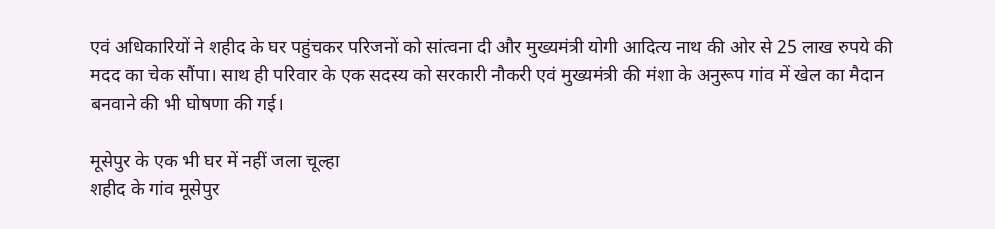एवं अधिकारियों ने शहीद के घर पहुंचकर परिजनों को सांत्वना दी और मुख्यमंत्री योगी आदित्य नाथ की ओर से 25 लाख रुपये की मदद का चेक सौंपा। साथ ही परिवार के एक सदस्य को सरकारी नौकरी एवं मुख्यमंत्री की मंशा के अनुरूप गांव में खेल का मैदान बनवाने की भी घोषणा की गई।

मूसेपुर के एक भी घर में नहीं जला चूल्हा
शहीद के गांव मूसेपुर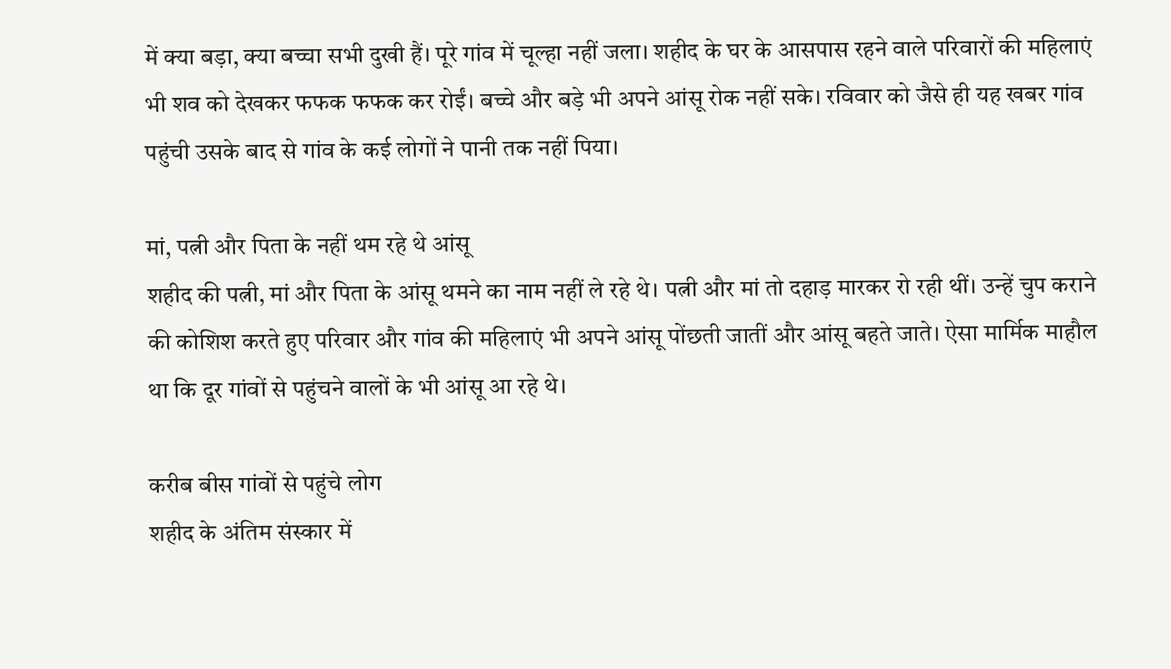में क्या बड़ा, क्या बच्चा सभी दुखी हैं। पूरे गांव में चूल्हा नहीं जला। शहीद के घर के आसपास रहने वाले परिवारों की महिलाएं भी शव को देखकर फफक फफक कर रोईं। बच्चे और बड़े भी अपने आंसू रोक नहीं सके। रविवार को जैसे ही यह खबर गांव पहुंची उसके बाद से गांव के कई लोगों ने पानी तक नहीं पिया।

मां, पत्नी और पिता के नहीं थम रहे थे आंसू
शहीद की पत्नी, मां और पिता के आंसू थमने का नाम नहीं ले रहे थे। पत्नी और मां तो दहाड़ मारकर रो रही थीं। उन्हें चुप कराने की कोशिश करते हुए परिवार और गांव की महिलाएं भी अपने आंसू पोंछती जातीं और आंसू बहते जाते। ऐसा मार्मिक माहौल था कि दूर गांवों से पहुंचने वालों के भी आंसू आ रहे थे।

करीब बीस गांवों से पहुंचे लोग
शहीद के अंतिम संस्कार में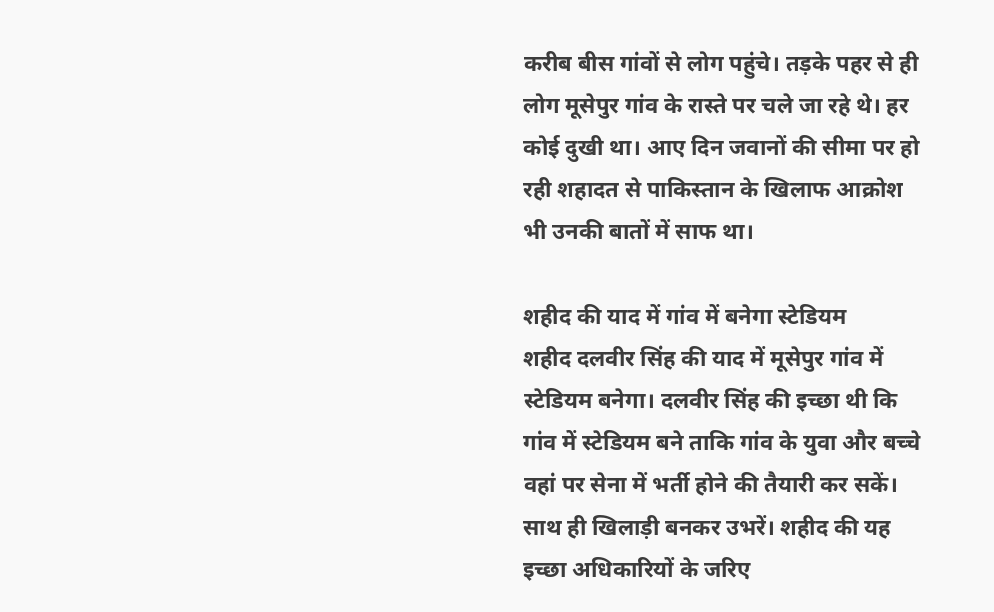करीब बीस गांवों से लोग पहुंचे। तड़के पहर से ही लोग मूसेपुर गांव के रास्ते पर चले जा रहे थे। हर कोई दुखी था। आए दिन जवानों की सीमा पर हो रही शहादत से पाकिस्तान के खिलाफ आक्रोश भी उनकी बातों में साफ था।

शहीद की याद में गांव में बनेगा स्टेडियम
शहीद दलवीर सिंह की याद में मूसेपुर गांव में स्टेडियम बनेगा। दलवीर सिंह की इच्छा थी कि गांव में स्टेडियम बने ताकि गांव के युवा और बच्चे वहां पर सेना में भर्ती होने की तैयारी कर सकें। साथ ही खिलाड़ी बनकर उभरें। शहीद की यह इच्छा अधिकारियों के जरिए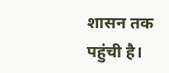शासन तक पहुंची है।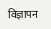विज्ञापन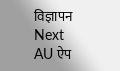विज्ञापन
Next
AU ऐप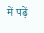में पढ़ें